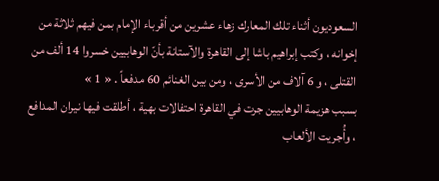السعوديون أثناء تلك المعارك زهاء عشرين من أقرباء الإمام بمن فيهم ثلاثة من إخوانه ، وكتب إبراهيم باشا إلى القاهرة والآستانة بأنّ الوهابيين خسروا 14 ألف من القتلى ، و 6 آلاف من الأسرى ، ومن بين الغنائم 60 مدفعاً . « 1 »
بسبب هزيمة الوهابيين جرت في القاهرة احتفالات بهية ، أطلقت فيها نيران المدافع ، وأُجريت الألعاب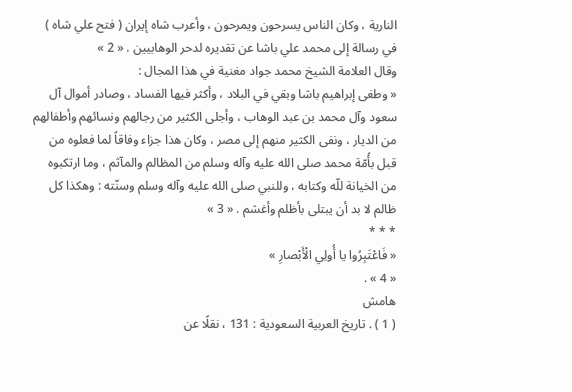النارية ، وكان الناس يسرحون ويمرحون ، وأعرب شاه إيران ( فتح علي شاه ) في رسالة إلى محمد علي باشا عن تقديره لدحر الوهابيين . « 2 »
وقال العلامة الشيخ محمد جواد مغنية في هذا المجال :
« وطغى إبراهيم باشا وبقي في البلاد ، وأكثر فيها الفساد ، وصادر أموال آل سعود وآل محمد بن عبد الوهاب ، وأجلى الكثير من رجالهم ونسائهم وأطفالهم من الديار ، ونفى الكثير منهم إلى مصر ، وكان هذا جزاء وفاقاً لما فعلوه من قبل بأُمّة محمد صلى الله عليه وآله وسلم من المظالم والمآثم ، وما ارتكبوه من الخيانة للّه وكتابه ، وللنبي صلى الله عليه وآله وسلم وسنّته : وهكذا كل ظالم لا بد أن يبتلى بأظلم وأغشم . « 3 »
* * *
« فَاعْتَبِرُوا يا أُولِي الْأَبْصارِ »
« 4 » .
هامش
( 1 ) . تاريخ العربية السعودية : 131 ، نقلًا عن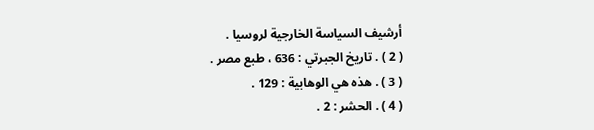أرشيف السياسة الخارجية لروسيا .
( 2 ) . تاريخ الجبرتي : 636 ، طبع مصر .
( 3 ) . هذه هي الوهابية : 129 .
( 4 ) . الحشر : 2 .